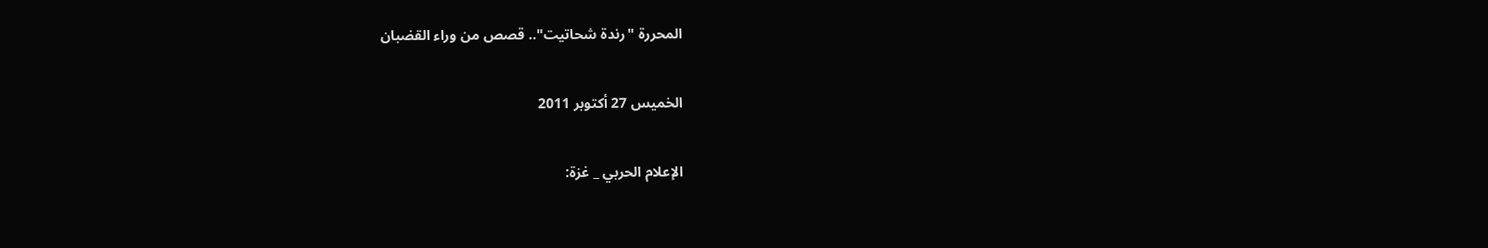المحررة "رندة شحاتيت".. قصص من وراء القضبان

الخميس 27 أكتوبر 2011

الإعلام الحربي _ غزة: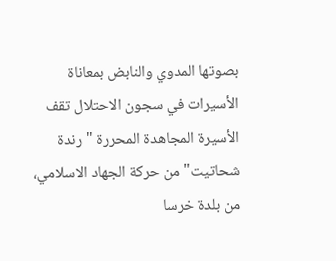بصوتها المدوي والنابض بمعاناة الأسيرات في سجون الاحتلال تقف الأسيرة المجاهدة المحررة "رندة شحاتيت" من حركة الجهاد الاسلامي، من بلدة خرسا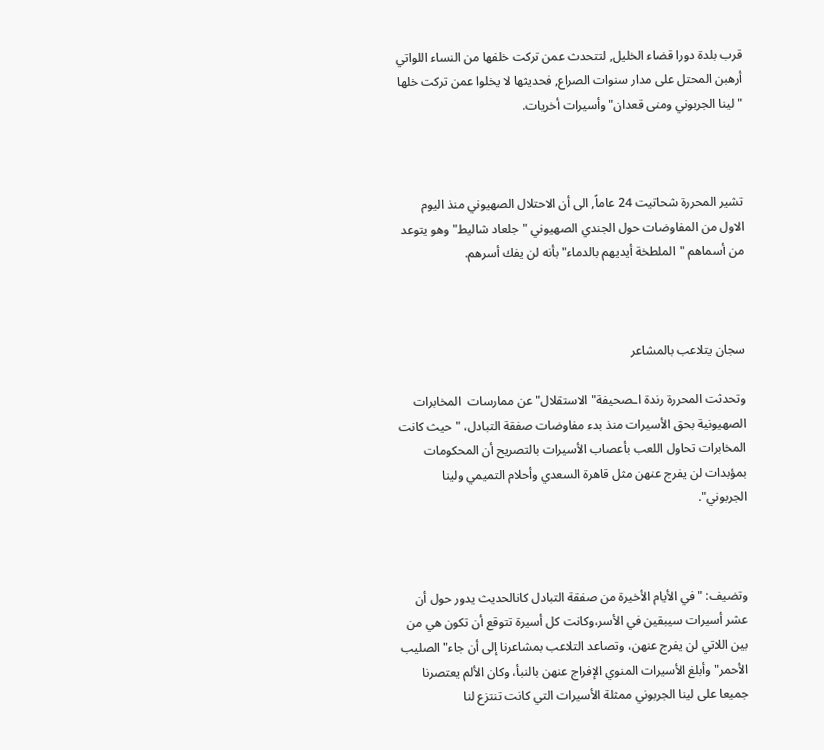قرب بلدة دورا قضاء الخليل, لتتحدث عمن تركت خلفها من النساء اللواتي أرهبن المحتل على مدار سنوات الصراع, فحديثها لا يخلوا عمن تركت خلها "لينا الجربوني ومنى قعدان" وأسيرات أخريات.



تشير المحررة شحاتيت 24 عاماً, الى أن الاحتلال الصهيوني منذ اليوم الاول من المفاوضات حول الجندي الصهيوني "جلعاد شاليط" وهو يتوعد من أسماهم "الملطخة أيديهم بالدماء" بأنه لن يفك أسرهم.



سجان يتلاعب بالمشاعر

وتحدثت المحررة رندة اـصحيفة"الاستقلال" عن ممارسات  المخابرات الصهيونية بحق الأسيرات منذ بدء مفاوضات صفقة التبادل، "حيث كانت المخابرات تحاول اللعب بأعصاب الأسيرات بالتصريح أن المحكومات بمؤبدات لن يفرج عنهن مثل قاهرة السعدي وأحلام التميمي ولينا الجربوني".



وتضيف: "في الأيام الأخيرة من صفقة التبادل كانالحديث يدور حول أن عشر أسيرات سيبقين في الأسر،وكانت كل أسيرة تتوقع أن تكون هي من بين اللاتي لن يفرج عنهن، وتصاعد التلاعب بمشاعرنا إلى أن جاء"الصليب الأحمر" وأبلغ الأسيرات المنوي الإفراج عنهن بالنبأ، وكان الألم يعتصرنا جميعا على لينا الجربوني ممثلة الأسيرات التي كانت تنتزع لنا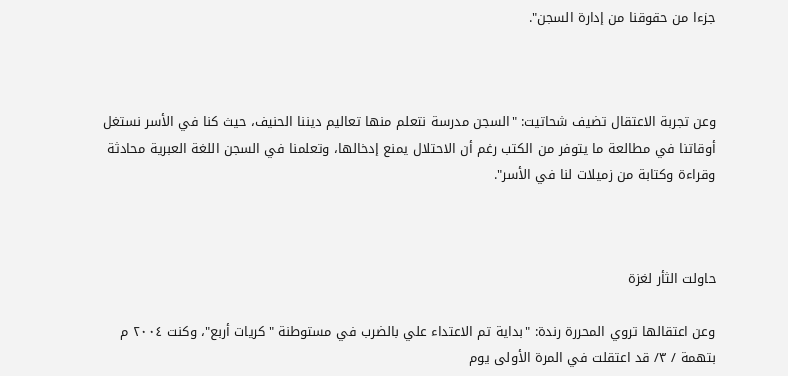جزءا من حقوقنا من إدارة السجن".



وعن تجربة الاعتقال تضيف شحاتيت: "السجن مدرسة نتعلم منها تعاليم ديننا الحنيف، حيث كنا في الأسر نستغل أوقاتنا في مطالعة ما يتوفر من الكتب رغم أن الاحتلال يمنع إدخالها، وتعلمنا في السجن اللغة العبرية محادثة وقراءة وكتابة من زميلات لنا في الأسر".



حاولت الثأر لغزة

وعن اعتقالها تروي المحررة رندة: "بداية تم الاعتداء علي بالضرب في مستوطنة "كريات أربع"، وكنت ٢٠٠٤ م بتهمة / ٣/ قد اعتقلت في المرة الأولى يوم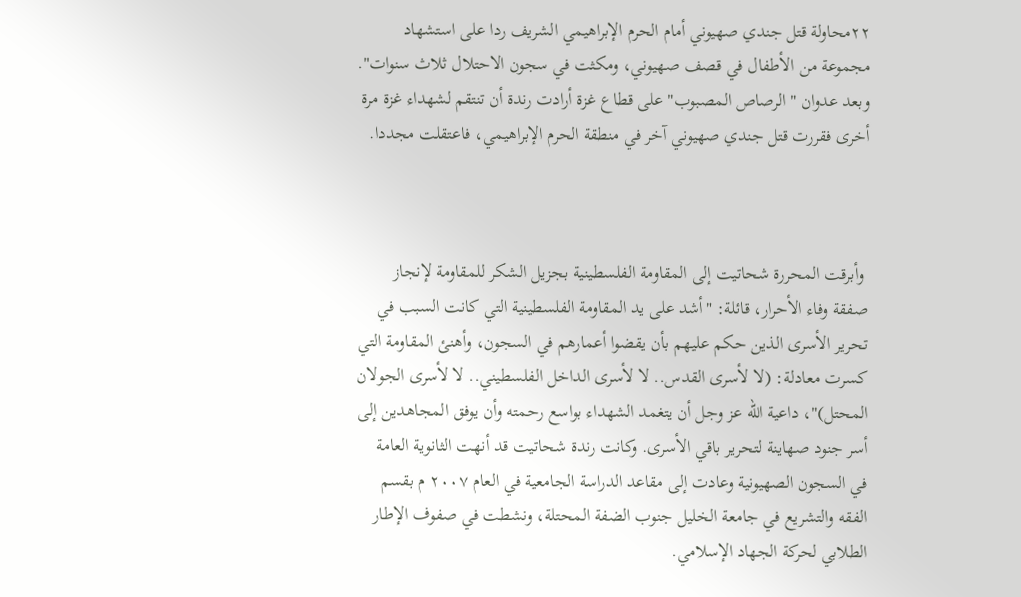٢٢محاولة قتل جندي صهيوني أمام الحرم الإبراهيمي الشريف ردا على استشهاد مجموعة من الأطفال في قصف صهيوني، ومكثت في سجون الاحتلال ثلاث سنوات". وبعد عدوان "الرصاص المصبوب" على قطاع غزة أرادت رندة أن تنتقم لشهداء غزة مرة أخرى فقررت قتل جندي صهيوني آخر في منطقة الحرم الإبراهيمي، فاعتقلت مجددا.



 وأبرقت المحررة شحاتيت إلى المقاومة الفلسطينية بجزيل الشكر للمقاومة لإنجاز صفقة وفاء الأحرار، قائلة: "أشد على يد المقاومة الفلسطينية التي كانت السبب في تحرير الأسرى الذين حكم عليهم بأن يقضوا أعمارهم في السجون، وأهنئ المقاومة التي كسرت معادلة: (لا لأسرى القدس.. لا لأسرى الداخل الفلسطيني.. لا لأسرى الجولان المحتل)"، داعية الله عز وجل أن يتغمد الشهداء بواسع رحمته وأن يوفق المجاهدين إلى أسر جنود صهاينة لتحرير باقي الأسرى. وكانت رندة شحاتيت قد أنهت الثانوية العامة في السجون الصهيونية وعادت إلى مقاعد الدراسة الجامعية في العام ٢٠٠٧ م بقسم الفقه والتشريع في جامعة الخليل جنوب الضفة المحتلة، ونشطت في صفوف الإطار الطلابي لحركة الجهاد الإسلامي.